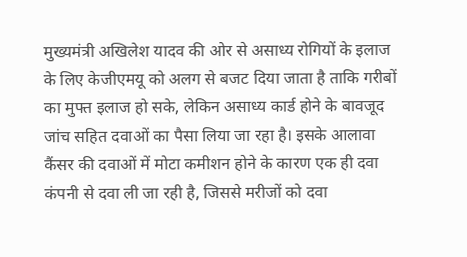मुख्यमंत्री अखिलेश यादव की ओर से असाध्य रोगियों के इलाज के लिए केजीएमयू को अलग से बजट दिया जाता है ताकि गरीबों का मुफ्त इलाज हो सके, लेकिन असाध्य कार्ड होने के बावजूद जांच सहित दवाओं का पैसा लिया जा रहा है। इसके आलावा कैंसर की दवाओं में मोटा कमीशन होने के कारण एक ही दवा कंपनी से दवा ली जा रही है, जिससे मरीजों को दवा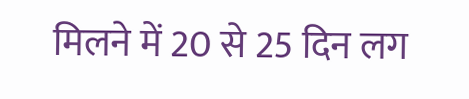मिलने में 20 से 25 दिन लग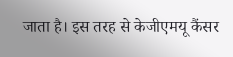जाता है। इस तरह से केजीएमयू कैंसर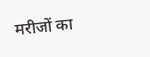मरीजों का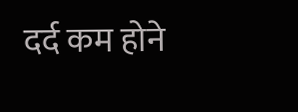दर्द कम होने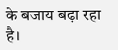के बजाय बढ़ा रहा है।